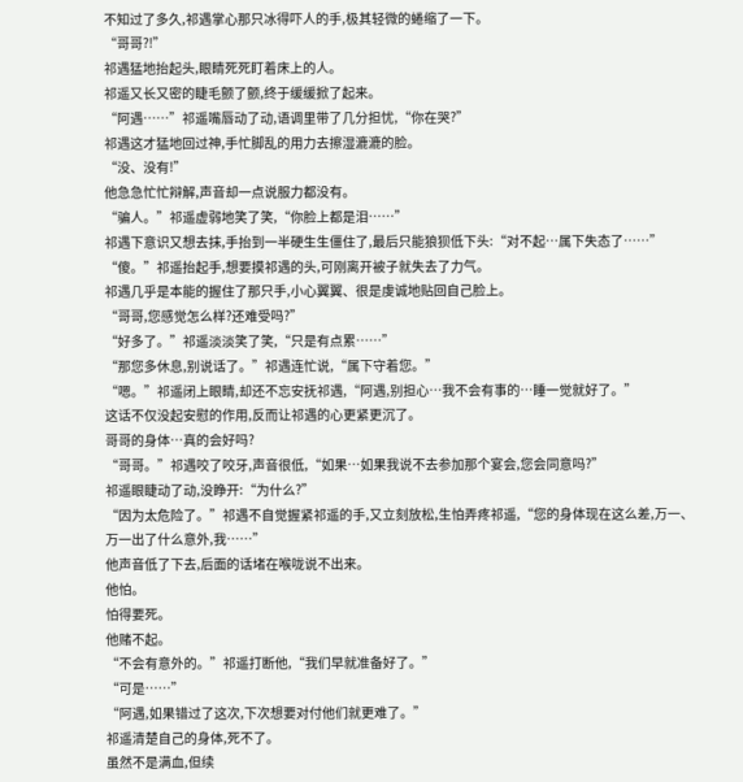不知过了多久,祁遇掌心那只冰得吓人的手,极其轻微的蜷缩了一下。
“哥哥?!”
祁遇猛地抬起头,眼睛死死盯着床上的人。
祁遥又长又密的睫毛颤了颤,终于缓缓掀了起来。
“阿遇……”祁遥嘴唇动了动,语调里带了几分担忧,“你在哭?”
祁遇这才猛地回过神,手忙脚乱的用力去擦湿漉漉的脸。
“没、没有!”
他急急忙忙辩解,声音却一点说服力都没有。
“骗人。”祁遥虚弱地笑了笑,“你脸上都是泪……”
祁遇下意识又想去抹,手抬到一半硬生生僵住了,最后只能狼狈低下头:“对不起…属下失态了……”
“傻。”祁遥抬起手,想要摸祁遇的头,可刚离开被子就失去了力气。
祁遇几乎是本能的握住了那只手,小心翼翼、很是虔诚地贴回自己脸上。
“哥哥,您感觉怎么样?还难受吗?”
“好多了。”祁遥淡淡笑了笑,“只是有点累……”
“那您多休息,别说话了。”祁遇连忙说,“属下守着您。”
“嗯。”祁遥闭上眼睛,却还不忘安抚祁遇,“阿遇,别担心…我不会有事的…睡一觉就好了。”
这话不仅没起安慰的作用,反而让祁遇的心更紧更沉了。
哥哥的身体…真的会好吗?
“哥哥。”祁遇咬了咬牙,声音很低,“如果…如果我说不去参加那个宴会,您会同意吗?”
祁遥眼睫动了动,没睁开:“为什么?”
“因为太危险了。”祁遇不自觉握紧祁遥的手,又立刻放松,生怕弄疼祁遥,“您的身体现在这么差,万一、万一出了什么意外,我……”
他声音低了下去,后面的话堵在喉咙说不出来。
他怕。
怕得要死。
他赌不起。
“不会有意外的。”祁遥打断他,“我们早就准备好了。”
“可是……”
“阿遇,如果错过了这次,下次想要对付他们就更难了。”
祁遥清楚自己的身体,死不了。
虽然不是满血,但续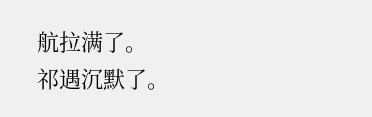航拉满了。
祁遇沉默了。